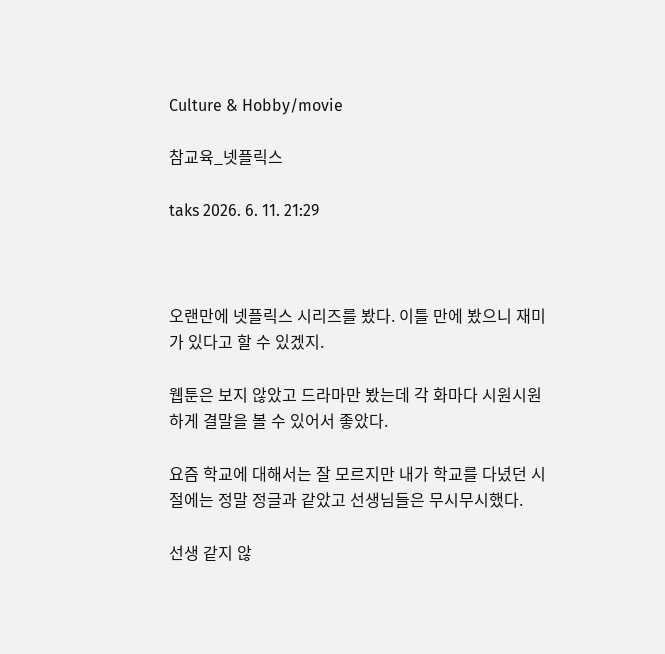Culture & Hobby/movie

참교육_넷플릭스

taks 2026. 6. 11. 21:29



오랜만에 넷플릭스 시리즈를 봤다. 이틀 만에 봤으니 재미가 있다고 할 수 있겠지.

웹툰은 보지 않았고 드라마만 봤는데 각 화마다 시원시원하게 결말을 볼 수 있어서 좋았다.

요즘 학교에 대해서는 잘 모르지만 내가 학교를 다녔던 시절에는 정말 정글과 같았고 선생님들은 무시무시했다.

선생 같지 않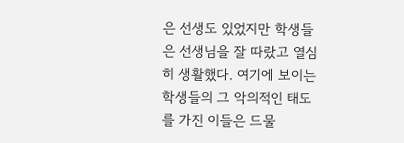은 선생도 있었지만 학생들은 선생님을 잘 따랐고 열심히 생활했다. 여기에 보이는 학생들의 그 악의적인 태도를 가진 이들은 드물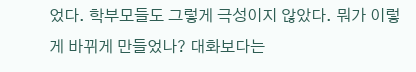었다. 학부모들도 그렇게 극성이지 않았다. 뭐가 이렇게 바뀌게 만들었나? 대화보다는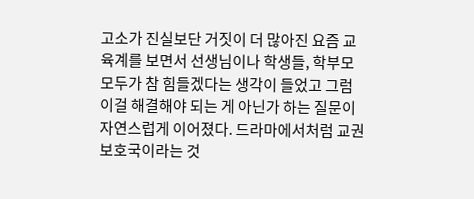고소가 진실보단 거짓이 더 많아진 요즘 교육계를 보면서 선생님이나 학생들, 학부모 모두가 참 힘들겠다는 생각이 들었고 그럼 이걸 해결해야 되는 게 아닌가 하는 질문이 자연스럽게 이어졌다. 드라마에서처럼 교권보호국이라는 것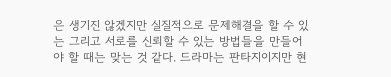은 생기진 않겠지만 실질적으로 문제해결을 할 수 있는 그리고 서로를 신뢰할 수 있는 방법들을 만들어야 할 때는 맞는 것 같다. 드라마는 판타지이지만 현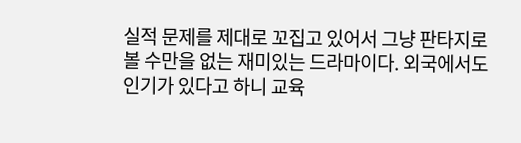실적 문제를 제대로 꼬집고 있어서 그냥 판타지로 볼 수만을 없는 재미있는 드라마이다. 외국에서도 인기가 있다고 하니 교육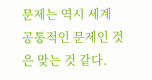문제는 역시 세계 공통적인 문제인 것은 맞는 것 같다.